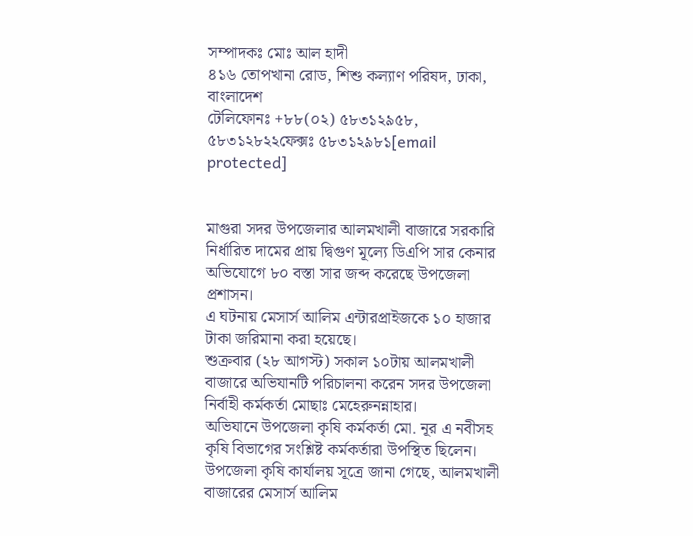সম্পাদকঃ মোঃ আল হাদী
৪১৬ তোপখানা রোড, শিশু কল্যাণ পরিষদ, ঢাকা, বাংলাদেশ
টেলিফোনঃ +৮৮(০২) ৫৮৩১২৯৫৮, ৫৮৩১২৮২২ফেক্সঃ ৫৮৩১২৯৮১[email protected]


মাগুরা সদর উপজেলার আলমখালী বাজারে সরকারি নির্ধারিত দামের প্রায় দ্বিগুণ মূল্যে ডিএপি সার কেনার অভিযোগে ৮০ বস্তা সার জব্দ করেছে উপজেলা প্রশাসন।
এ ঘটনায় মেসার্স আলিম এন্টারপ্রাইজকে ১০ হাজার টাকা জরিমানা করা হয়েছে।
শুক্রবার (২৮ আগস্ট) সকাল ১০টায় আলমখালী বাজারে অভিযানটি পরিচালনা করেন সদর উপজেলা নির্বাহী কর্মকর্তা মোছাঃ মেহেরুনন্নাহার।
অভিযানে উপজেলা কৃষি কর্মকর্তা মো. নূর এ নবীসহ কৃষি বিভাগের সংশ্লিষ্ট কর্মকর্তারা উপস্থিত ছিলেন।
উপজেলা কৃষি কার্যালয় সূত্রে জানা গেছে, আলমখালী বাজারের মেসার্স আলিম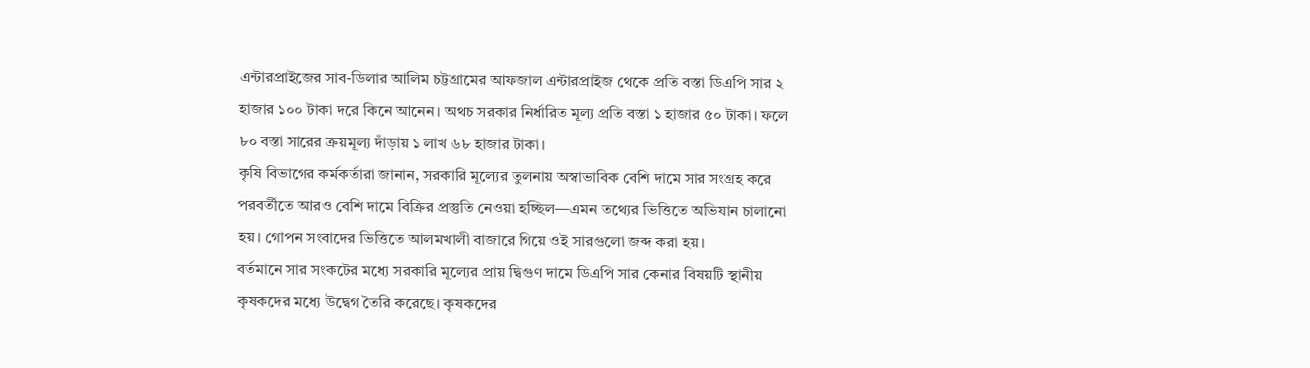এন্টারপ্রাইজের সাব-ডিলার আলিম চট্টগ্রামের আফজাল এন্টারপ্রাইজ থেকে প্রতি বস্তা ডিএপি সার ২ হাজার ১০০ টাকা দরে কিনে আনেন। অথচ সরকার নির্ধারিত মূল্য প্রতি বস্তা ১ হাজার ৫০ টাকা। ফলে ৮০ বস্তা সারের ক্রয়মূল্য দাঁড়ায় ১ লাখ ৬৮ হাজার টাকা।
কৃষি বিভাগের কর্মকর্তারা জানান, সরকারি মূল্যের তুলনায় অস্বাভাবিক বেশি দামে সার সংগ্রহ করে পরবর্তীতে আরও বেশি দামে বিক্রির প্রস্তুতি নেওয়া হচ্ছিল—এমন তথ্যের ভিত্তিতে অভিযান চালানো হয়। গোপন সংবাদের ভিত্তিতে আলমখালী বাজারে গিয়ে ওই সারগুলো জব্দ করা হয়।
বর্তমানে সার সংকটের মধ্যে সরকারি মূল্যের প্রায় দ্বিগুণ দামে ডিএপি সার কেনার বিষয়টি স্থানীয় কৃষকদের মধ্যে উদ্বেগ তৈরি করেছে। কৃষকদের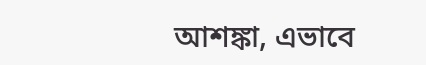আশঙ্কা, এভাবে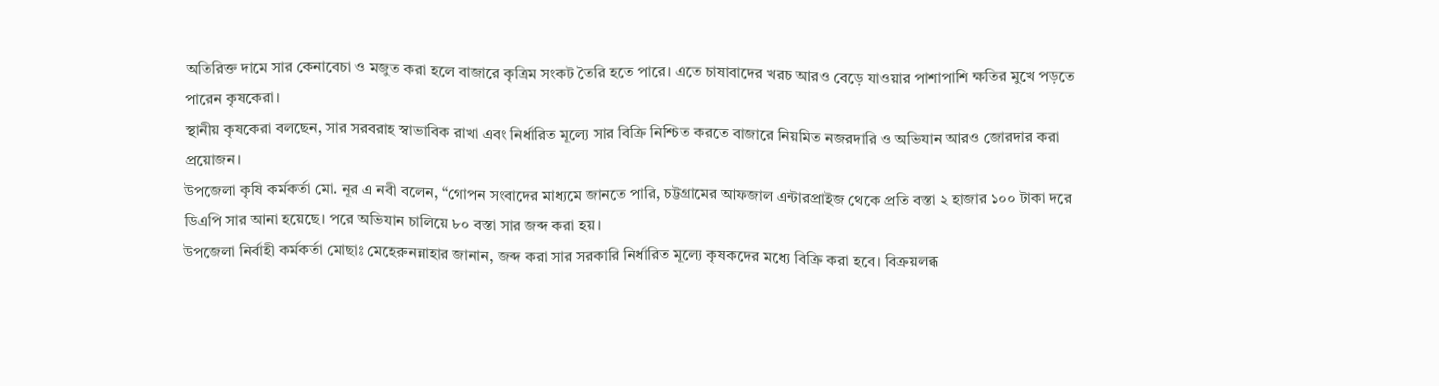অতিরিক্ত দামে সার কেনাবেচা ও মজুত করা হলে বাজারে কৃত্রিম সংকট তৈরি হতে পারে। এতে চাষাবাদের খরচ আরও বেড়ে যাওয়ার পাশাপাশি ক্ষতির মুখে পড়তে পারেন কৃষকেরা।
স্থানীয় কৃষকেরা বলছেন, সার সরবরাহ স্বাভাবিক রাখা এবং নির্ধারিত মূল্যে সার বিক্রি নিশ্চিত করতে বাজারে নিয়মিত নজরদারি ও অভিযান আরও জোরদার করা প্রয়োজন।
উপজেলা কৃষি কর্মকর্তা মো. নূর এ নবী বলেন, “গোপন সংবাদের মাধ্যমে জানতে পারি, চট্টগ্রামের আফজাল এন্টারপ্রাইজ থেকে প্রতি বস্তা ২ হাজার ১০০ টাকা দরে ডিএপি সার আনা হয়েছে। পরে অভিযান চালিয়ে ৮০ বস্তা সার জব্দ করা হয়।
উপজেলা নির্বাহী কর্মকর্তা মোছাঃ মেহেরুনন্নাহার জানান, জব্দ করা সার সরকারি নির্ধারিত মূল্যে কৃষকদের মধ্যে বিক্রি করা হবে। বিক্রয়লব্ধ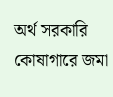অর্থ সরকারি কোষাগারে জমা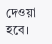দেওয়া হবে।